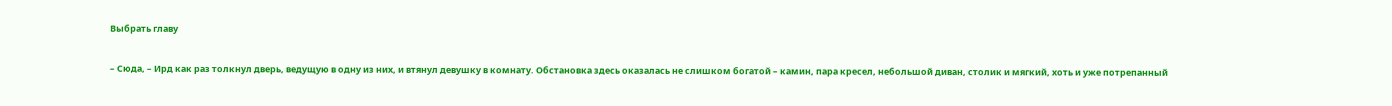Выбрать главу

– Сюда, – Ирд как раз толкнул дверь, ведущую в одну из них, и втянул девушку в комнату. Обстановка здесь оказалась не слишком богатой – камин, пара кресел, небольшой диван, столик и мягкий, хоть и уже потрепанный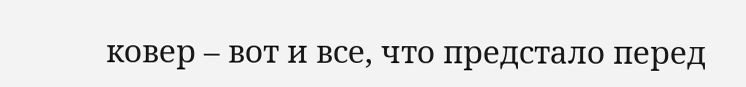ковер – вот и все, что предстало перед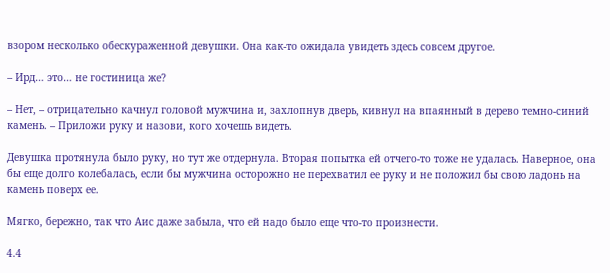взором несколько обескураженной девушки. Она как-то ожидала увидеть здесь совсем другое.

– Ирд… это… не гостиница же?

– Нет, – отрицательно качнул головой мужчина и, захлопнув дверь, кивнул на впаянный в дерево темно-синий камень. – Приложи руку и назови, кого хочешь видеть.

Девушка протянула было руку, но тут же отдернула. Вторая попытка ей отчего-то тоже не удалась. Наверное, она бы еще долго колебалась, если бы мужчина осторожно не перехватил ее руку и не положил бы свою ладонь на камень поверх ее.

Мягко, бережно, так что Аис даже забыла, что ей надо было еще что-то произнести.

4.4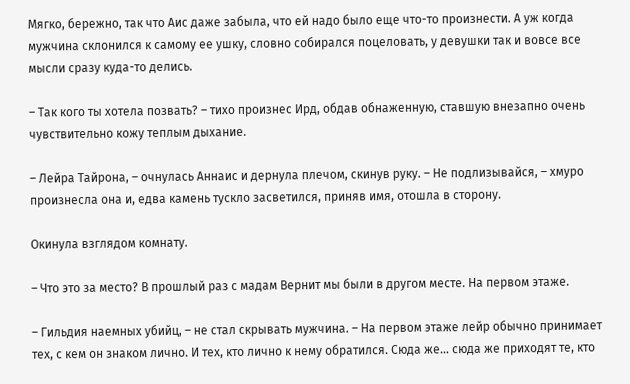Мягко, бережно, так что Аис даже забыла, что ей надо было еще что-то произнести. А уж когда мужчина склонился к самому ее ушку, словно собирался поцеловать, у девушки так и вовсе все мысли сразу куда-то делись.

– Так кого ты хотела позвать? – тихо произнес Ирд, обдав обнаженную, ставшую внезапно очень чувствительно кожу теплым дыхание.

– Лейра Тайрона, – очнулась Аннаис и дернула плечом, скинув руку. – Не подлизывайся, – хмуро произнесла она и, едва камень тускло засветился, приняв имя, отошла в сторону.

Окинула взглядом комнату.

– Что это за место? В прошлый раз с мадам Вернит мы были в другом месте. На первом этаже.

– Гильдия наемных убийц, – не стал скрывать мужчина. – На первом этаже лейр обычно принимает тех, с кем он знаком лично. И тех, кто лично к нему обратился. Сюда же… сюда же приходят те, кто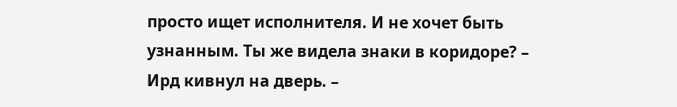просто ищет исполнителя. И не хочет быть узнанным. Ты же видела знаки в коридоре? – Ирд кивнул на дверь. –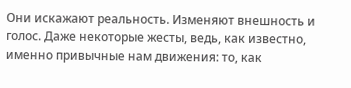Они искажают реальность. Изменяют внешность и голос. Даже некоторые жесты, ведь, как известно, именно привычные нам движения: то, как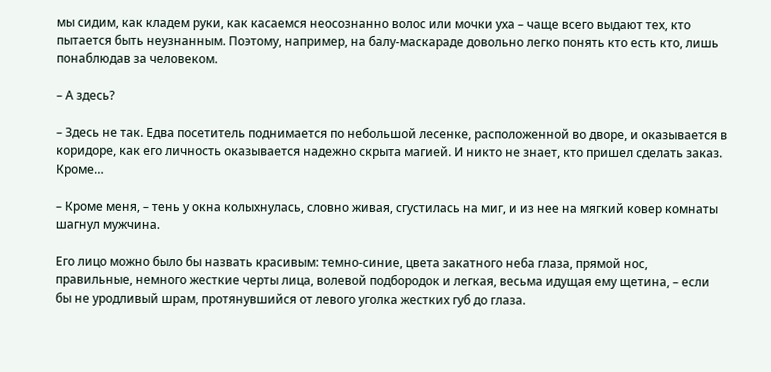мы сидим, как кладем руки, как касаемся неосознанно волос или мочки уха – чаще всего выдают тех, кто пытается быть неузнанным. Поэтому, например, на балу-маскараде довольно легко понять кто есть кто, лишь понаблюдав за человеком.

– А здесь?

– Здесь не так. Едва посетитель поднимается по небольшой лесенке, расположенной во дворе, и оказывается в коридоре, как его личность оказывается надежно скрыта магией. И никто не знает, кто пришел сделать заказ. Кроме…

– Кроме меня, – тень у окна колыхнулась, словно живая, сгустилась на миг, и из нее на мягкий ковер комнаты шагнул мужчина.

Его лицо можно было бы назвать красивым: темно-синие, цвета закатного неба глаза, прямой нос, правильные, немного жесткие черты лица, волевой подбородок и легкая, весьма идущая ему щетина, – если бы не уродливый шрам, протянувшийся от левого уголка жестких губ до глаза.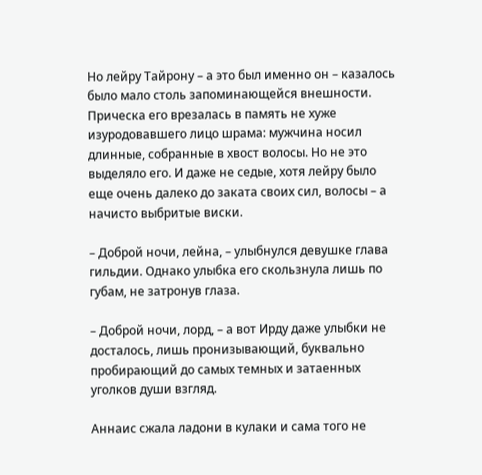Но лейру Тайрону – а это был именно он – казалось было мало столь запоминающейся внешности. Прическа его врезалась в память не хуже изуродовавшего лицо шрама: мужчина носил длинные, собранные в хвост волосы. Но не это выделяло его. И даже не седые, хотя лейру было еще очень далеко до заката своих сил, волосы – а начисто выбритые виски.

– Доброй ночи, лейна, – улыбнулся девушке глава гильдии. Однако улыбка его скользнула лишь по губам, не затронув глаза.

– Доброй ночи, лорд, – а вот Ирду даже улыбки не досталось, лишь пронизывающий, буквально пробирающий до самых темных и затаенных уголков души взгляд.

Аннаис сжала ладони в кулаки и сама того не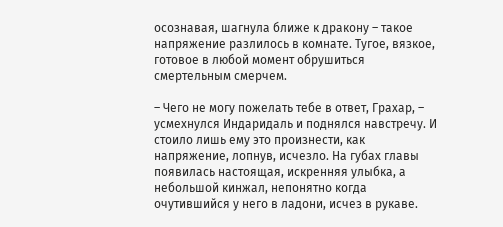осознавая, шагнула ближе к дракону – такое напряжение разлилось в комнате. Тугое, вязкое, готовое в любой момент обрушиться смертельным смерчем.

– Чего не могу пожелать тебе в ответ, Грахар, – усмехнулся Индаридаль и поднялся навстречу. И стоило лишь ему это произнести, как напряжение, лопнув, исчезло. На губах главы появилась настоящая, искренняя улыбка, а небольшой кинжал, непонятно когда очутившийся у него в ладони, исчез в рукаве.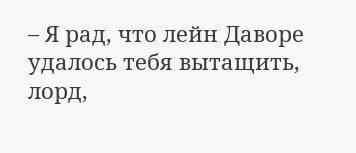– Я рад, что лейн Даворе удалось тебя вытащить, лорд,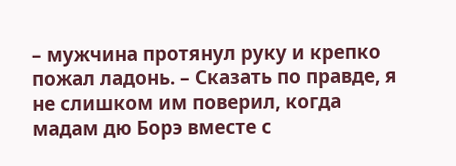– мужчина протянул руку и крепко пожал ладонь. – Сказать по правде, я не слишком им поверил, когда мадам дю Борэ вместе с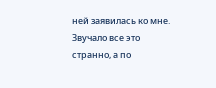ней заявилась ко мне. Звучало все это странно, а по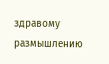здравому размышлению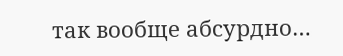так вообще абсурдно…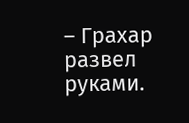– Грахар развел руками.